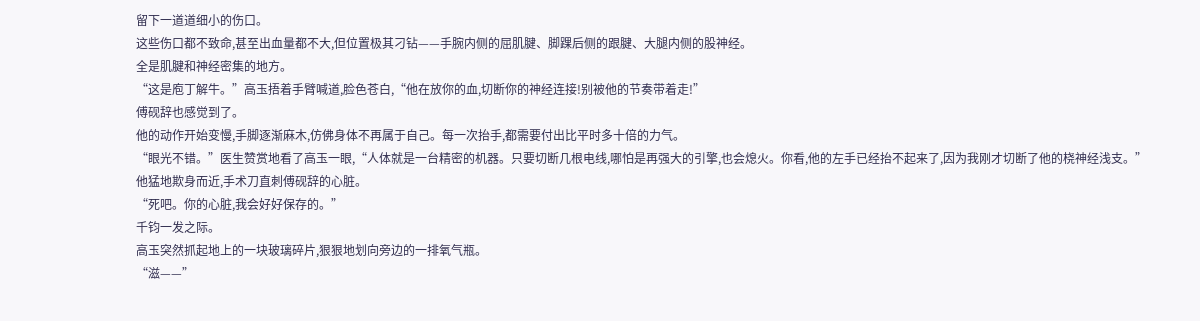留下一道道细小的伤口。
这些伤口都不致命,甚至出血量都不大,但位置极其刁钻——手腕内侧的屈肌腱、脚踝后侧的跟腱、大腿内侧的股神经。
全是肌腱和神经密集的地方。
“这是庖丁解牛。”高玉捂着手臂喊道,脸色苍白,“他在放你的血,切断你的神经连接!别被他的节奏带着走!”
傅砚辞也感觉到了。
他的动作开始变慢,手脚逐渐麻木,仿佛身体不再属于自己。每一次抬手,都需要付出比平时多十倍的力气。
“眼光不错。”医生赞赏地看了高玉一眼,“人体就是一台精密的机器。只要切断几根电线,哪怕是再强大的引擎,也会熄火。你看,他的左手已经抬不起来了,因为我刚才切断了他的桡神经浅支。”
他猛地欺身而近,手术刀直刺傅砚辞的心脏。
“死吧。你的心脏,我会好好保存的。”
千钧一发之际。
高玉突然抓起地上的一块玻璃碎片,狠狠地划向旁边的一排氧气瓶。
“滋——”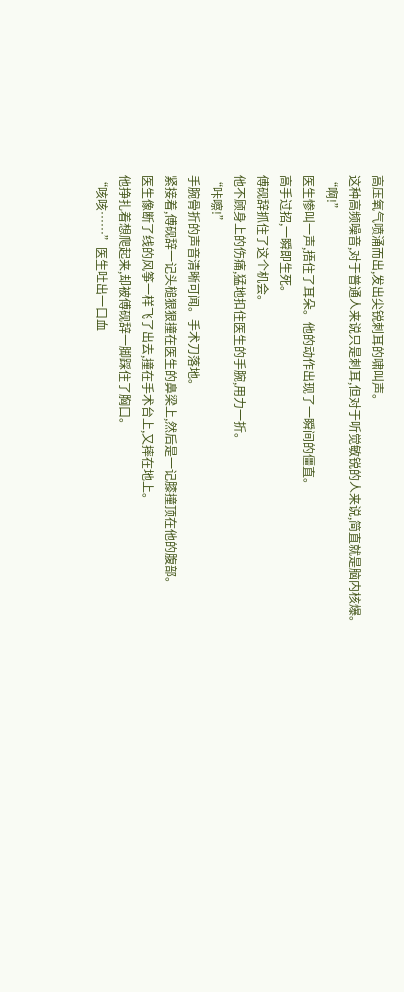高压氧气喷涌而出,发出尖锐刺耳的啸叫声。
这种高频噪音,对于普通人来说只是刺耳,但对于听觉敏锐的人来说,简直就是脑内核爆。
“啊!”
医生惨叫一声,捂住了耳朵。他的动作出现了一瞬间的僵直。
高手过招,一瞬即生死。
傅砚辞抓住了这个机会。
他不顾身上的伤痛,猛地扣住医生的手腕,用力一折。
“咔嚓!”
手腕骨折的声音清晰可闻。手术刀落地。
紧接着,傅砚辞一记头槌狠狠撞在医生的鼻梁上,然后是一记膝撞顶在他的腹部。
医生像断了线的风筝一样飞了出去,撞在手术台上,又摔在地上。
他挣扎着想爬起来,却被傅砚辞一脚踩住了胸口。
“咳咳……”医生吐出一口血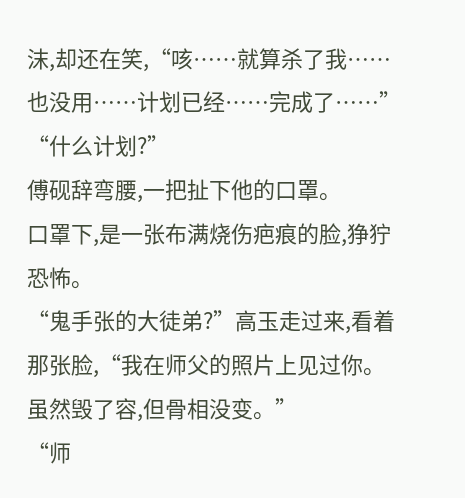沫,却还在笑,“咳……就算杀了我……也没用……计划已经……完成了……”
“什么计划?”
傅砚辞弯腰,一把扯下他的口罩。
口罩下,是一张布满烧伤疤痕的脸,狰狞恐怖。
“鬼手张的大徒弟?”高玉走过来,看着那张脸,“我在师父的照片上见过你。虽然毁了容,但骨相没变。”
“师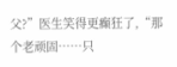父?”医生笑得更癫狂了,“那个老顽固……只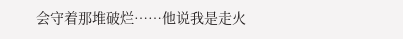会守着那堆破烂……他说我是走火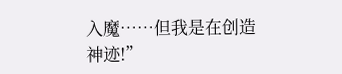入魔……但我是在创造神迹!”